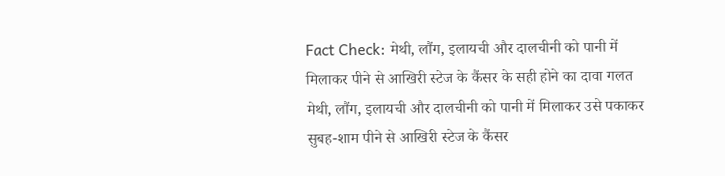Fact Check: मेथी, लौंग, इलायची और दालचीनी को पानी में मिलाकर पीने से आखिरी स्टेज के कैंसर के सही होने का दावा गलत
मेथी, लौंग, इलायची और दालचीनी को पानी में मिलाकर उसे पकाकर सुबह-शाम पीने से आखिरी स्टेज के कैंसर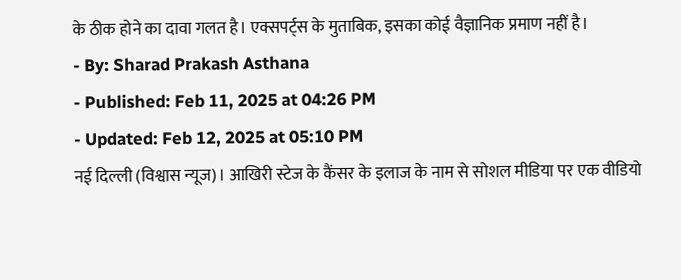के ठीक होने का दावा गलत है। एक्सपर्ट्स के मुताबिक, इसका कोई वैज्ञानिक प्रमाण नहीं है।
- By: Sharad Prakash Asthana
- Published: Feb 11, 2025 at 04:26 PM
- Updated: Feb 12, 2025 at 05:10 PM
नई दिल्ली (विश्वास न्यूज)। आखिरी स्टेज के कैंसर के इलाज के नाम से सोशल मीडिया पर एक वीडियो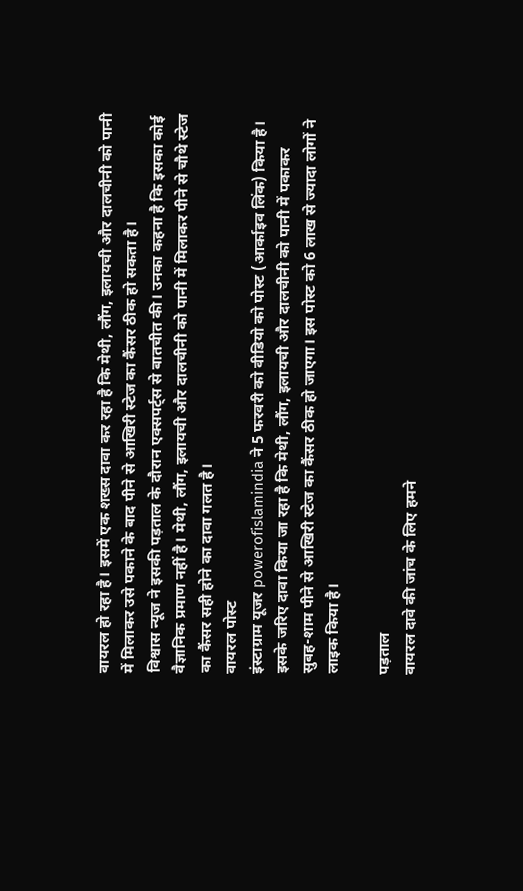वायरल हो रहा है। इसमें एक शख्स दावा कर रहा है कि मेथी, लौंग, इलायची और दालचीनी को पानी में मिलाकर उसे पकाने के बाद पीने से आखिरी स्टेज का कैंसर ठीक हो सकता है।
विश्वास न्यूज ने इसकी पड़ताल के दौरान एक्सपर्ट्स से बातचीत की। उनका कहना है कि इसका कोई वैज्ञानिक प्रमाण नहीं है। मेथी, लौंग, इलायची और दालचीनी को पानी में मिलाकर पीने से चौथे स्टेज का कैंसर सही होने का दावा गलत है।
वायरल पोस्ट
इंस्टाग्राम यूजर powerofislamindia ने 5 फरवरी को वीडियो को पोस्ट (आर्काइव लिंक) किया है। इसके जरिए दावा किया जा रहा है कि मेथी, लौंग, इलायची और दालचीनी को पानी में पकाकर सुबह-शाम पीने से आखिरी स्टेज का कैंसर ठीक हो जाएगा। इस पोस्ट को 6 लाख से ज्यादा लोगों ने लाइक किया है।

पड़ताल
वायरल दावे की जांच के लिए हमने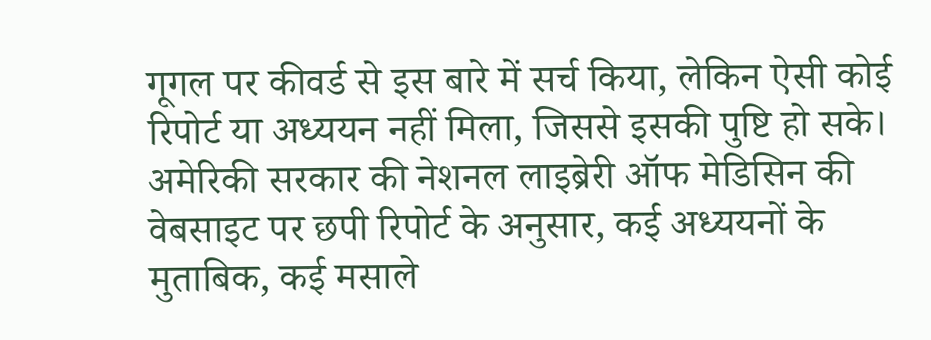गूगल पर कीवर्ड से इस बारे में सर्च किया, लेकिन ऐसी कोई रिपोर्ट या अध्ययन नहीं मिला, जिससे इसकी पुष्टि हो सके। अमेरिकी सरकार की नेशनल लाइब्रेरी ऑफ मेडिसिन की वेबसाइट पर छपी रिपोर्ट के अनुसार, कई अध्ययनों के मुताबिक, कई मसाले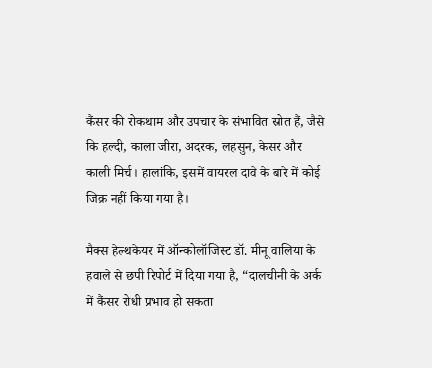कैंसर की रोकथाम और उपचार के संभावित स्रोत हैं, जैसे कि हल्दी, काला जीरा, अदरक, लहसुन, केसर और काली मिर्च। हालांकि, इसमें वायरल दावे के बारे में कोई जिक्र नहीं किया गया है।

मैक्स हेल्थकेयर में ऑन्कोलॉजिस्ट डॉ. मीनू वालिया के हवाले से छपी रिपोर्ट में दिया गया है, “दालचीनी के अर्क में कैंसर रोधी प्रभाव हो सकता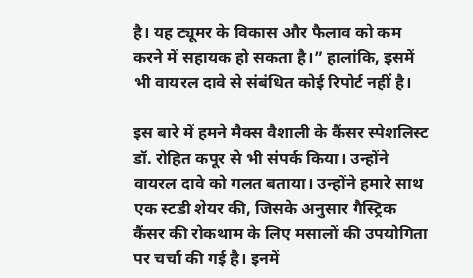है। यह ट्यूमर के विकास और फैलाव को कम करने में सहायक हो सकता है।” हालांकि, इसमें भी वायरल दावे से संबंधित कोई रिपोर्ट नहीं है।

इस बारे में हमने मैक्स वैशाली के कैंसर स्पेशलिस्ट डॉ. रोहित कपूर से भी संपर्क किया। उन्होंने वायरल दावे को गलत बताया। उन्होंने हमारे साथ एक स्टडी शेयर की, जिसके अनुसार गैस्ट्रिक कैंसर की रोकथाम के लिए मसालों की उपयोगिता पर चर्चा की गई है। इनमें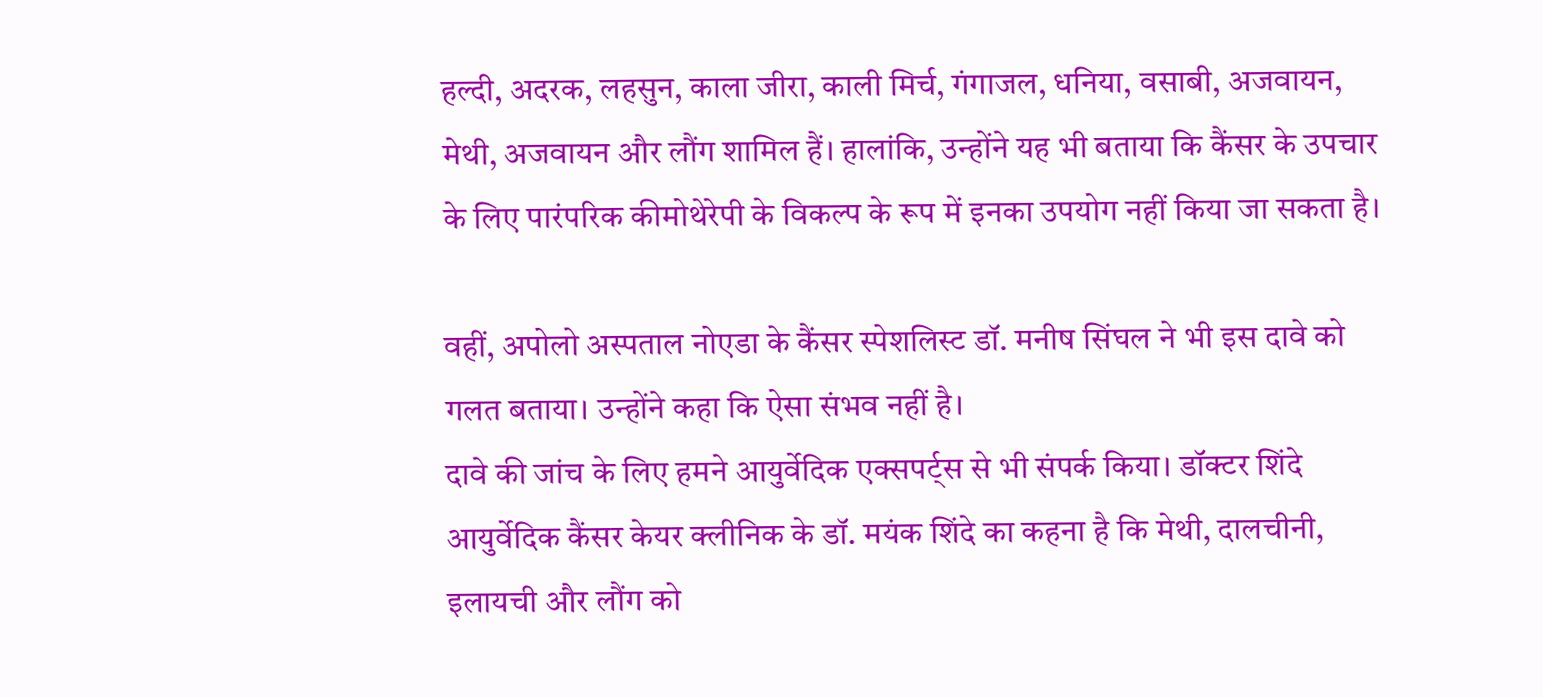हल्दी, अदरक, लहसुन, काला जीरा, काली मिर्च, गंगाजल, धनिया, वसाबी, अजवायन, मेथी, अजवायन और लौंग शामिल हैं। हालांकि, उन्होंने यह भी बताया कि कैंसर के उपचार के लिए पारंपरिक कीमोथेरेपी के विकल्प के रूप में इनका उपयोग नहीं किया जा सकता है।

वहीं, अपोलो अस्पताल नोएडा के कैंसर स्पेशलिस्ट डॉ. मनीष सिंघल ने भी इस दावे को गलत बताया। उन्होंने कहा कि ऐसा संभव नहीं है।
दावे की जांच के लिए हमने आयुर्वेदिक एक्सपर्ट्स से भी संपर्क किया। डॉक्टर शिंदे आयुर्वेदिक कैंसर केयर क्लीनिक के डॉ. मयंक शिंदे का कहना है कि मेथी, दालचीनी, इलायची और लौंग को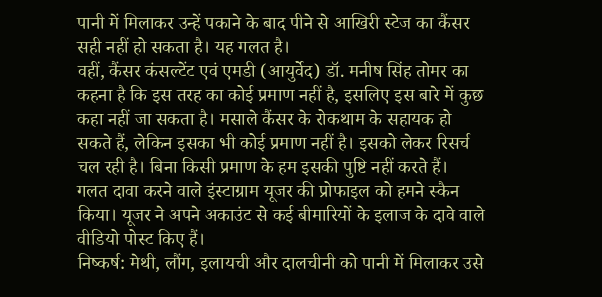पानी में मिलाकर उन्हें पकाने के बाद पीने से आखिरी स्टेज का कैंसर सही नहीं हो सकता है। यह गलत है।
वहीं, कैंसर कंसल्टेंट एवं एमडी (आयुर्वेद) डॉ. मनीष सिंह तोमर का कहना है कि इस तरह का कोई प्रमाण नहीं है, इसलिए इस बारे में कुछ कहा नहीं जा सकता है। मसाले कैंसर के रोकथाम के सहायक हो सकते हैं, लेकिन इसका भी कोई प्रमाण नहीं है। इसको लेकर रिसर्च चल रही है। बिना किसी प्रमाण के हम इसकी पुष्टि नहीं करते हैं।
गलत दावा करने वाले इंस्टाग्राम यूजर की प्रोफाइल को हमने स्कैन किया। यूजर ने अपने अकाउंट से कई बीमारियों के इलाज के दावे वाले वीडियो पोस्ट किए हैं।
निष्कर्ष: मेथी, लौंग, इलायची और दालचीनी को पानी में मिलाकर उसे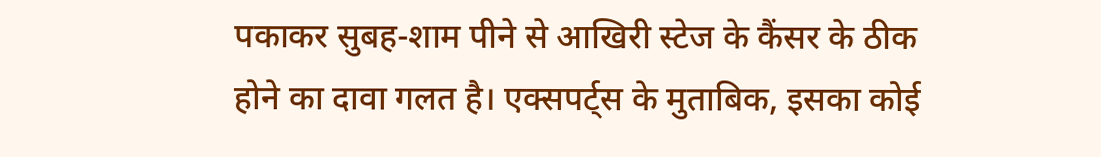पकाकर सुबह-शाम पीने से आखिरी स्टेज के कैंसर के ठीक होने का दावा गलत है। एक्सपर्ट्स के मुताबिक, इसका कोई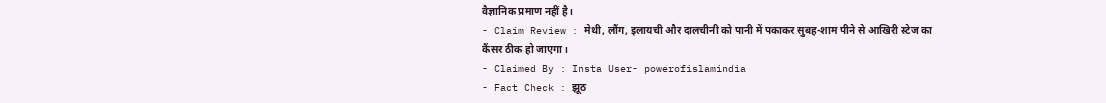वैज्ञानिक प्रमाण नहीं है।
- Claim Review : मेथी, लौंग, इलायची और दालचीनी को पानी में पकाकर सुबह-शाम पीने से आखिरी स्टेज का कैंसर ठीक हो जाएगा।
- Claimed By : Insta User- powerofislamindia
- Fact Check : झूठ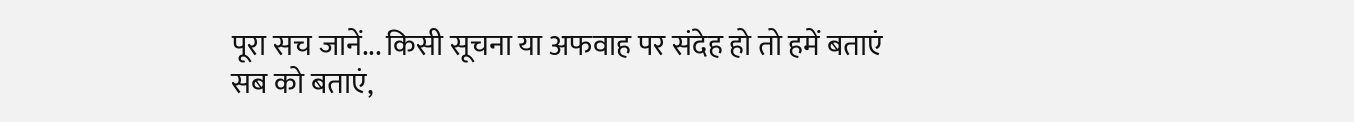पूरा सच जानें... किसी सूचना या अफवाह पर संदेह हो तो हमें बताएं
सब को बताएं,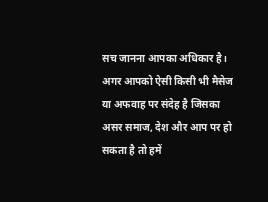सच जानना आपका अधिकार है। अगर आपको ऐसी किसी भी मैसेज या अफवाह पर संदेह है जिसका असर समाज, देश और आप पर हो सकता है तो हमें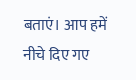बताएं। आप हमें नीचे दिए गए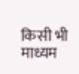किसी भी माध्यम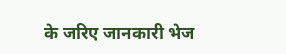के जरिए जानकारी भेज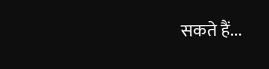सकते हैं...